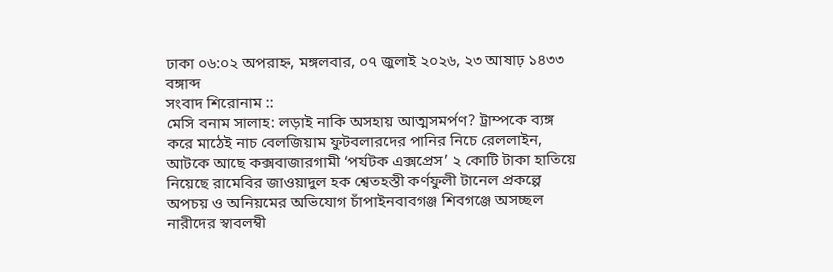ঢাকা ০৬:০২ অপরাহ্ন, মঙ্গলবার, ০৭ জুলাই ২০২৬, ২৩ আষাঢ় ১৪৩৩ বঙ্গাব্দ
সংবাদ শিরোনাম ::
মেসি বনাম সালাহ: লড়াই নাকি অসহায় আত্মসমর্পণ? ট্রাম্পকে ব্যঙ্গ করে মাঠেই নাচ বেলজিয়াম ফুটবলারদের পানির নিচে রেললাইন, আটকে আছে কক্সবাজারগামী ‘পর্যটক এক্সপ্রেস’ ২ কোটি টাকা হাতিয়ে নিয়েছে রামেবির জাওয়াদুল হক শ্বেতহস্তী কর্ণফুলী টানেল প্রকল্পে অপচয় ও অনিয়মের অভিযোগ চাঁপাইনবাবগঞ্জ শিবগঞ্জে অসচ্ছল নারীদের স্বাবলম্বী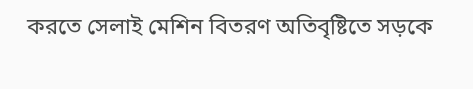করতে সেলাই মেশিন বিতরণ অতিবৃষ্টিতে সড়কে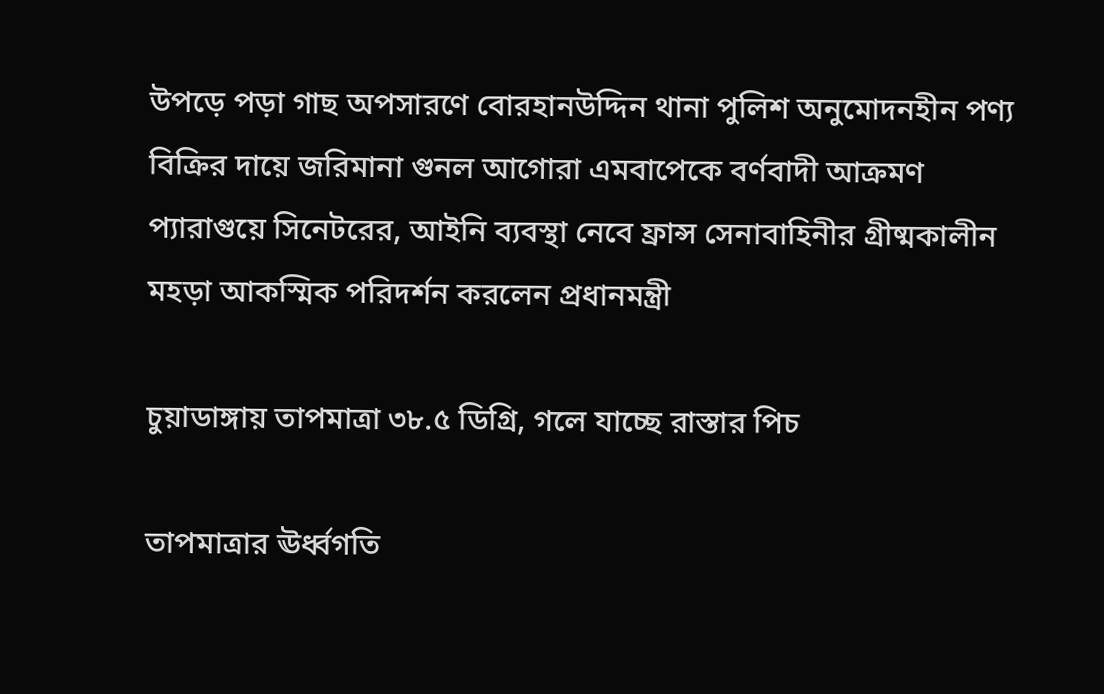উপড়ে পড়া গাছ অপসারণে বোরহানউদ্দিন থানা পুলিশ অনুমোদনহীন পণ্য বিক্রির দায়ে জরিমানা গুনল আগোরা এমবাপেকে বর্ণবাদী আক্রমণ প্যারাগুয়ে সিনেটরের, আইনি ব্যবস্থা নেবে ফ্রান্স সেনাবাহিনীর গ্রীষ্মকালীন মহড়া আকস্মিক পরিদর্শন করলেন প্রধানমন্ত্রী

চুয়াডাঙ্গায় তাপমাত্রা ৩৮.৫ ডিগ্রি, গলে যাচ্ছে রাস্তার পিচ

তাপমাত্রার ঊর্ধ্বগতি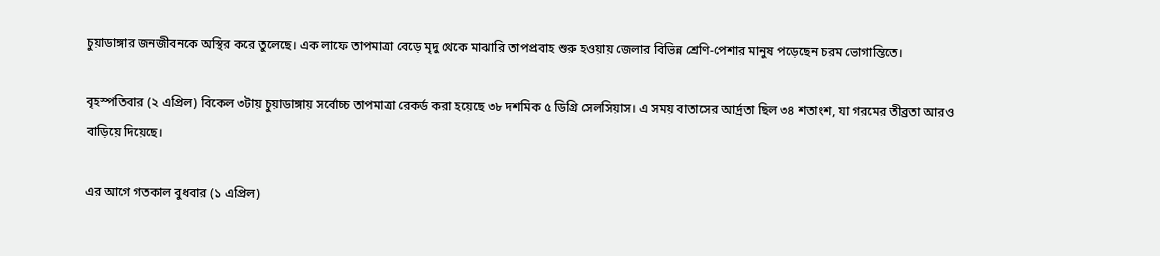চুয়াডাঙ্গার জনজীবনকে অস্থির করে তুলেছে। এক লাফে তাপমাত্রা বেড়ে মৃদু থেকে মাঝারি তাপপ্রবাহ শুরু হওয়ায় জেলার বিভিন্ন শ্রেণি-পেশার মানুষ পড়েছেন চরম ভোগান্তিতে।

বৃহস্পতিবার (২ এপ্রিল) বিকেল ৩টায় চুয়াডাঙ্গায় সর্বোচ্চ তাপমাত্রা রেকর্ড করা হয়েছে ৩৮ দশমিক ৫ ডিগ্রি সেলসিয়াস। এ সময় বাতাসের আর্দ্রতা ছিল ৩৪ শতাংশ, যা গরমের তীব্রতা আরও বাড়িয়ে দিয়েছে।

এর আগে গতকাল বুধবার (১ এপ্রিল)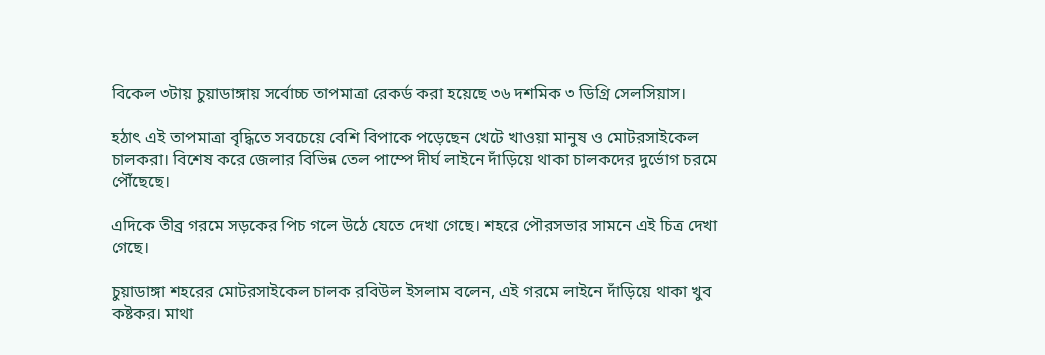বিকেল ৩টায় চুয়াডাঙ্গায় সর্বোচ্চ তাপমাত্রা রেকর্ড করা হয়েছে ৩৬ দশমিক ৩ ডিগ্রি সেলসিয়াস।

হঠাৎ এই তাপমাত্রা বৃদ্ধিতে সবচেয়ে বেশি বিপাকে পড়েছেন খেটে খাওয়া মানুষ ও মোটরসাইকেল চালকরা। বিশেষ করে জেলার বিভিন্ন তেল পাম্পে দীর্ঘ লাইনে দাঁড়িয়ে থাকা চালকদের দুর্ভোগ চরমে পৌঁছেছে।

এদিকে তীব্র গরমে সড়কের পিচ গলে উঠে যেতে দেখা গেছে। শহরে পৌরসভার সামনে এই চিত্র দেখা গেছে।

চুয়াডাঙ্গা শহরের মোটরসাইকেল চালক রবিউল ইসলাম বলেন, এই গরমে লাইনে দাঁড়িয়ে থাকা খুব কষ্টকর। মাথা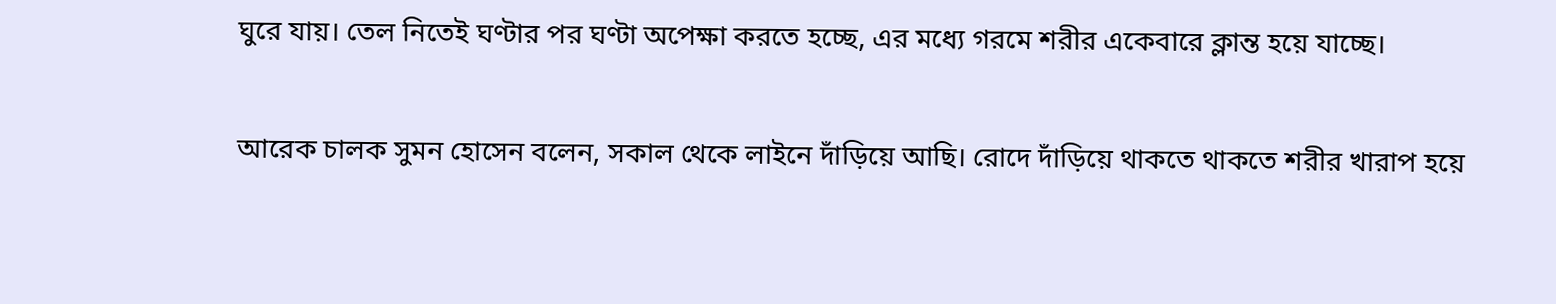ঘুরে যায়। তেল নিতেই ঘণ্টার পর ঘণ্টা অপেক্ষা করতে হচ্ছে, এর মধ্যে গরমে শরীর একেবারে ক্লান্ত হয়ে যাচ্ছে।

আরেক চালক সুমন হোসেন বলেন, সকাল থেকে লাইনে দাঁড়িয়ে আছি। রোদে দাঁড়িয়ে থাকতে থাকতে শরীর খারাপ হয়ে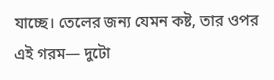যাচ্ছে। তেলের জন্য যেমন কষ্ট, তার ওপর এই গরম— দুটো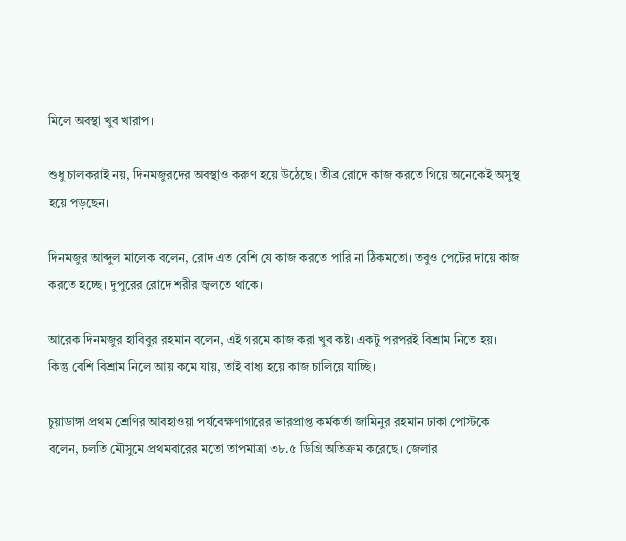মিলে অবস্থা খুব খারাপ।

শুধু চালকরাই নয়, দিনমজুরদের অবস্থাও করুণ হয়ে উঠেছে। তীব্র রোদে কাজ করতে গিয়ে অনেকেই অসুস্থ হয়ে পড়ছেন।

দিনমজুর আব্দুল মালেক বলেন, রোদ এত বেশি যে কাজ করতে পারি না ঠিকমতো। তবুও পেটের দায়ে কাজ করতে হচ্ছে। দুপুরের রোদে শরীর জ্বলতে থাকে।

আরেক দিনমজুর হাবিবুর রহমান বলেন, এই গরমে কাজ করা খুব কষ্ট। একটু পরপরই বিশ্রাম নিতে হয়। কিন্তু বেশি বিশ্রাম নিলে আয় কমে যায়, তাই বাধ্য হয়ে কাজ চালিয়ে যাচ্ছি।

চুয়াডাঙ্গা প্রথম শ্রেণির আবহাওয়া পর্যবেক্ষণাগারের ভারপ্রাপ্ত কর্মকর্তা জামিনুর রহমান ঢাকা পোস্টকে বলেন, চলতি মৌসুমে প্রথমবারের মতো তাপমাত্রা ৩৮.৫ ডিগ্রি অতিক্রম করেছে। জেলার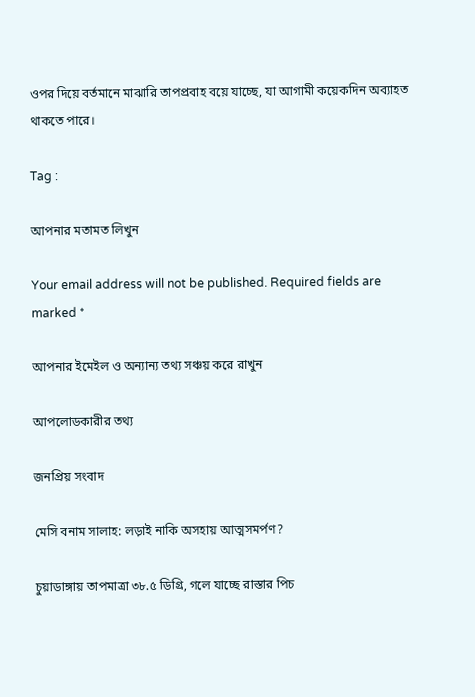ওপর দিয়ে বর্তমানে মাঝারি তাপপ্রবাহ বয়ে যাচ্ছে, যা আগামী কয়েকদিন অব্যাহত থাকতে পারে।

Tag :

আপনার মতামত লিখুন

Your email address will not be published. Required fields are marked *

আপনার ইমেইল ও অন্যান্য তথ্য সঞ্চয় করে রাখুন

আপলোডকারীর তথ্য

জনপ্রিয় সংবাদ

মেসি বনাম সালাহ: লড়াই নাকি অসহায় আত্মসমর্পণ?

চুয়াডাঙ্গায় তাপমাত্রা ৩৮.৫ ডিগ্রি, গলে যাচ্ছে রাস্তার পিচ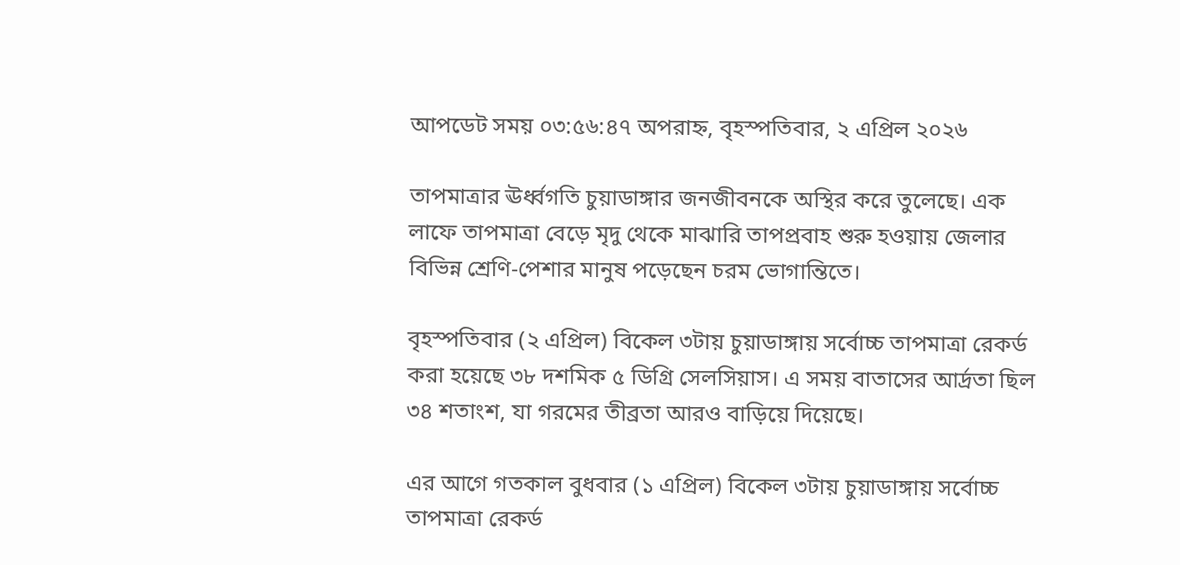আপডেট সময় ০৩:৫৬:৪৭ অপরাহ্ন, বৃহস্পতিবার, ২ এপ্রিল ২০২৬

তাপমাত্রার ঊর্ধ্বগতি চুয়াডাঙ্গার জনজীবনকে অস্থির করে তুলেছে। এক লাফে তাপমাত্রা বেড়ে মৃদু থেকে মাঝারি তাপপ্রবাহ শুরু হওয়ায় জেলার বিভিন্ন শ্রেণি-পেশার মানুষ পড়েছেন চরম ভোগান্তিতে।

বৃহস্পতিবার (২ এপ্রিল) বিকেল ৩টায় চুয়াডাঙ্গায় সর্বোচ্চ তাপমাত্রা রেকর্ড করা হয়েছে ৩৮ দশমিক ৫ ডিগ্রি সেলসিয়াস। এ সময় বাতাসের আর্দ্রতা ছিল ৩৪ শতাংশ, যা গরমের তীব্রতা আরও বাড়িয়ে দিয়েছে।

এর আগে গতকাল বুধবার (১ এপ্রিল) বিকেল ৩টায় চুয়াডাঙ্গায় সর্বোচ্চ তাপমাত্রা রেকর্ড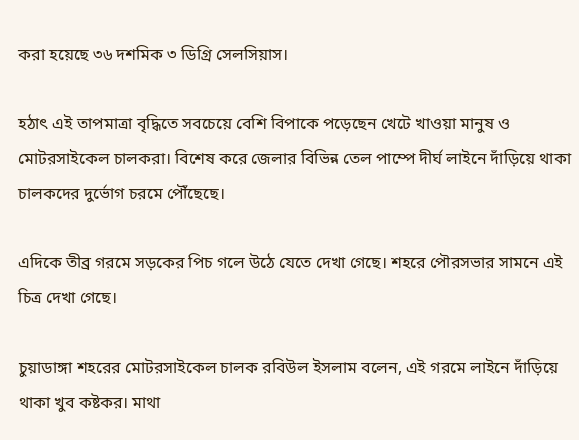করা হয়েছে ৩৬ দশমিক ৩ ডিগ্রি সেলসিয়াস।

হঠাৎ এই তাপমাত্রা বৃদ্ধিতে সবচেয়ে বেশি বিপাকে পড়েছেন খেটে খাওয়া মানুষ ও মোটরসাইকেল চালকরা। বিশেষ করে জেলার বিভিন্ন তেল পাম্পে দীর্ঘ লাইনে দাঁড়িয়ে থাকা চালকদের দুর্ভোগ চরমে পৌঁছেছে।

এদিকে তীব্র গরমে সড়কের পিচ গলে উঠে যেতে দেখা গেছে। শহরে পৌরসভার সামনে এই চিত্র দেখা গেছে।

চুয়াডাঙ্গা শহরের মোটরসাইকেল চালক রবিউল ইসলাম বলেন, এই গরমে লাইনে দাঁড়িয়ে থাকা খুব কষ্টকর। মাথা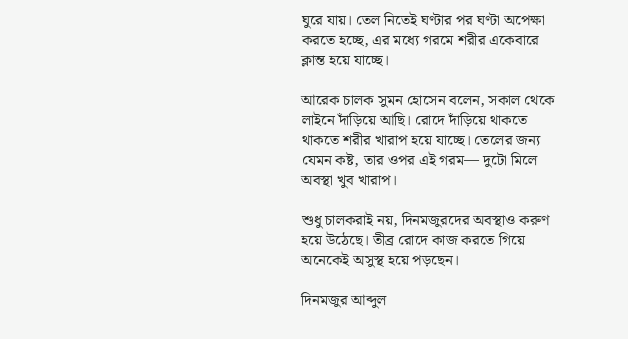ঘুরে যায়। তেল নিতেই ঘণ্টার পর ঘণ্টা অপেক্ষা করতে হচ্ছে, এর মধ্যে গরমে শরীর একেবারে ক্লান্ত হয়ে যাচ্ছে।

আরেক চালক সুমন হোসেন বলেন, সকাল থেকে লাইনে দাঁড়িয়ে আছি। রোদে দাঁড়িয়ে থাকতে থাকতে শরীর খারাপ হয়ে যাচ্ছে। তেলের জন্য যেমন কষ্ট, তার ওপর এই গরম— দুটো মিলে অবস্থা খুব খারাপ।

শুধু চালকরাই নয়, দিনমজুরদের অবস্থাও করুণ হয়ে উঠেছে। তীব্র রোদে কাজ করতে গিয়ে অনেকেই অসুস্থ হয়ে পড়ছেন।

দিনমজুর আব্দুল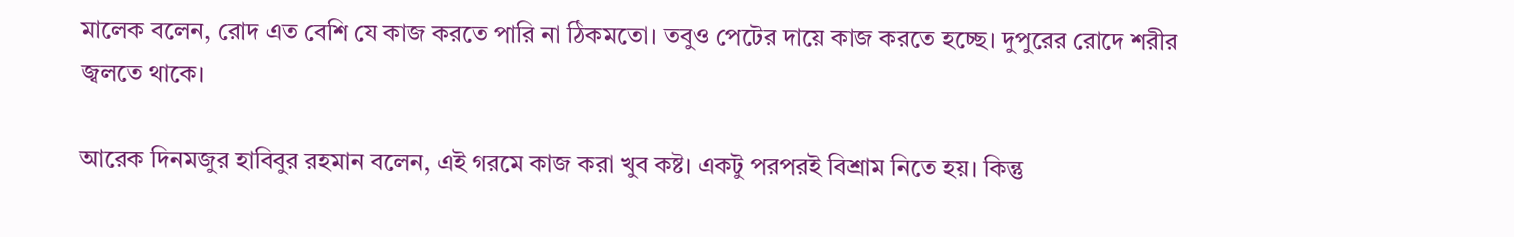মালেক বলেন, রোদ এত বেশি যে কাজ করতে পারি না ঠিকমতো। তবুও পেটের দায়ে কাজ করতে হচ্ছে। দুপুরের রোদে শরীর জ্বলতে থাকে।

আরেক দিনমজুর হাবিবুর রহমান বলেন, এই গরমে কাজ করা খুব কষ্ট। একটু পরপরই বিশ্রাম নিতে হয়। কিন্তু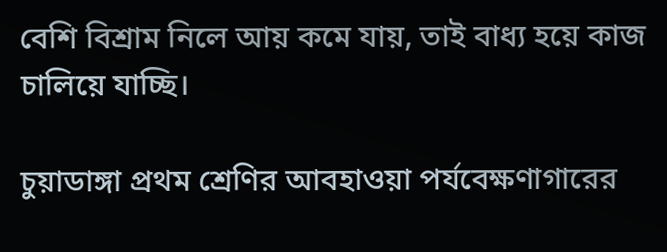বেশি বিশ্রাম নিলে আয় কমে যায়, তাই বাধ্য হয়ে কাজ চালিয়ে যাচ্ছি।

চুয়াডাঙ্গা প্রথম শ্রেণির আবহাওয়া পর্যবেক্ষণাগারের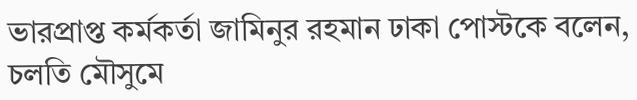ভারপ্রাপ্ত কর্মকর্তা জামিনুর রহমান ঢাকা পোস্টকে বলেন, চলতি মৌসুমে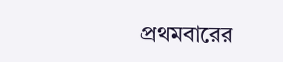প্রথমবারের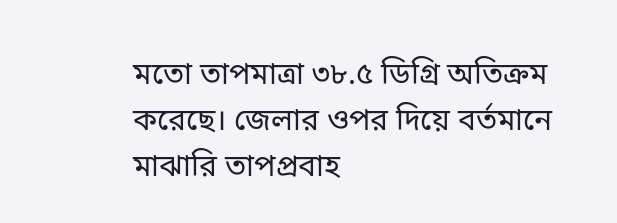মতো তাপমাত্রা ৩৮.৫ ডিগ্রি অতিক্রম করেছে। জেলার ওপর দিয়ে বর্তমানে মাঝারি তাপপ্রবাহ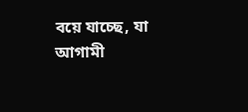বয়ে যাচ্ছে, যা আগামী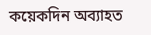কয়েকদিন অব্যাহত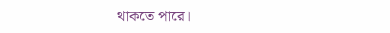থাকতে পারে।